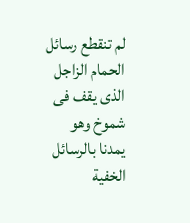لم تنقطع رسائل الحمام الزاجل الذى يقف فى شموخ وهو يمدنا بالرسائل الخفية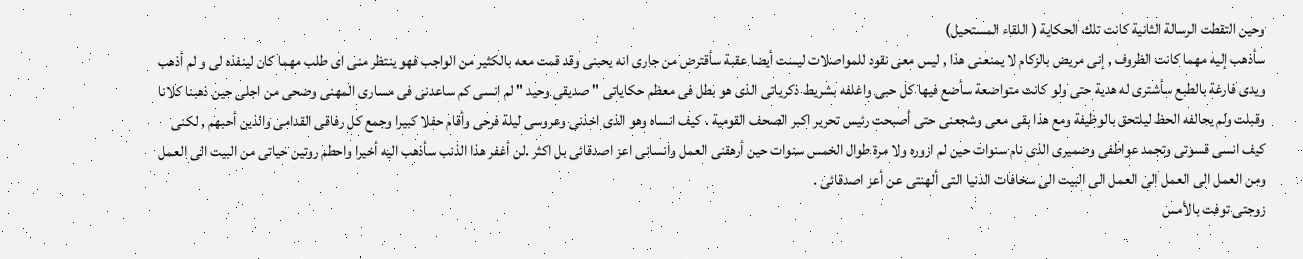وحين التقطت الرسالة الثانية كانت تلك الحكاية ( اللقاء المستحيل)
سأذهب إليه مهما كانت الظروف , إنى مريض بالزكام لا يمنعنى هذا , ليس معى نقود للمواصلات ليست أيضا عقبة سأقترض من جارى انه يحبنى وقد قمت معه بالكثير من الواجب فهو ينتظر منى اى طلب مهما كان لينفذه لى و لم أذهب ويدى فارغة بالطبع سأشترى له هدية حتى ولو كانت متواضعة سأضع فيها كل حبى واغلفه بشريط ذكرياتى الذى هو بطل فى معظم حكاياتى " صديقى وحيد " لم انسى كم ساعدنى فى مسارى المهنى وضحى من اجلى حين ذهبنا كلانا وقبلت ولم يحالفه الحظ ليلتحق بالوظيفة ومع هذا بقى معى وشجعنى حتى أصبحت رئيس تحرير اكبر الصحف القومية . كيف انساه وهو الذى اخذنى وعروسى ليلة فرحى وأقام حفلا كبيرا وجمع كل رفاقى القدامى والذين أحبهم , لكنى كيف انسى قسوتى وتجمد عواطفى وضميرى الذى نام سنوات حين لم ازوره ولا مرة طوال الخمس سنوات حين أرهقنى العمل وانسانى اعز اصدقائى بل اكثر .لن أغفر هذا الذنب سأذهب اليه أخيرا واحطم روتين حياتى من البيت الى العمل ومن العمل الى العمل الى العمل الى البيت الى سخافات الدنيا التى ألهنتى عن أعز اصدقائى .
زوجتى توفت بالأمس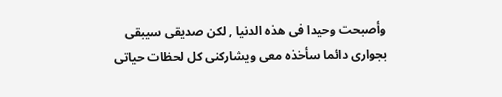وأصبحت وحيدا فى هذه الدنيا , لكن صديقى سيبقى بجوارى دائما سأخذه معى ويشاركنى كل لحظات حياتى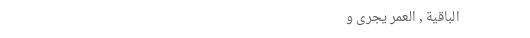الباقية , العمر يجرى و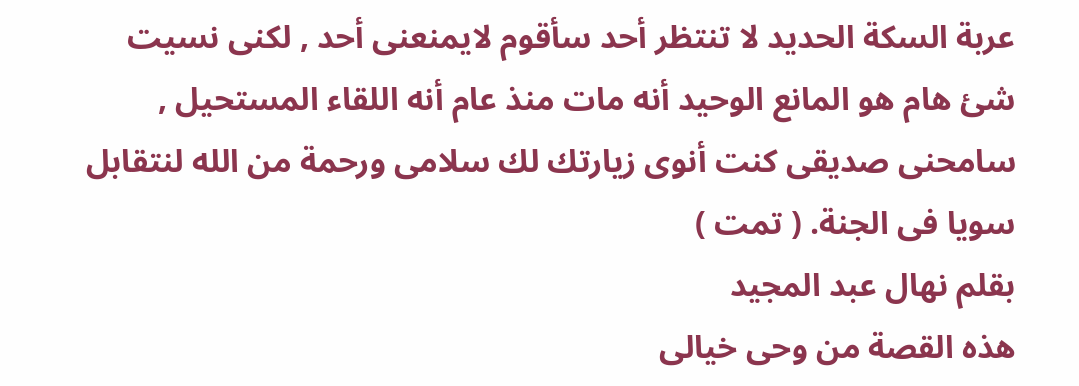عربة السكة الحديد لا تنتظر أحد سأقوم لايمنعنى أحد , لكنى نسيت شئ هام هو المانع الوحيد أنه مات منذ عام أنه اللقاء المستحيل , سامحنى صديقى كنت أنوى زيارتك لك سلامى ورحمة من الله لنتقابل سويا فى الجنة. ( تمت )
بقلم نهال عبد المجيد
هذه القصة من وحى خيالى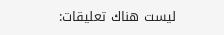ليست هناك تعليقات: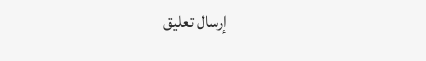إرسال تعليق